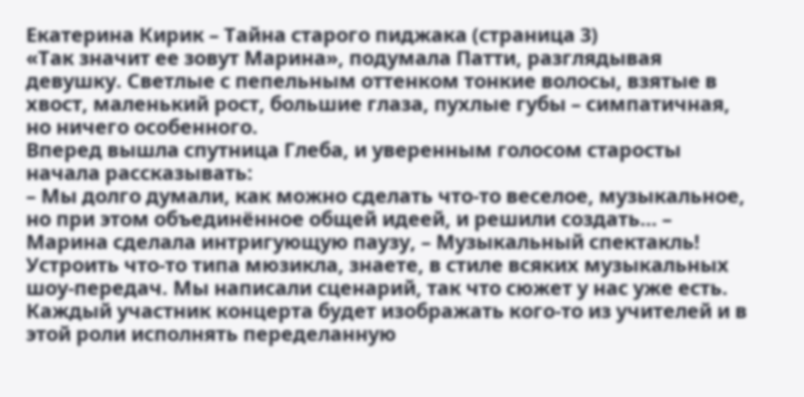Екатерина Кирик – Тайна старого пиджака (страница 3)
«Так значит ее зовут Марина», подумала Патти, разглядывая девушку. Светлые с пепельным оттенком тонкие волосы, взятые в хвост, маленький рост, большие глаза, пухлые губы – симпатичная, но ничего особенного.
Вперед вышла спутница Глеба, и уверенным голосом старосты начала рассказывать:
– Мы долго думали, как можно сделать что-то веселое, музыкальное, но при этом объединённое общей идеей, и решили создать… – Марина сделала интригующую паузу, – Музыкальный спектакль! Устроить что-то типа мюзикла, знаете, в стиле всяких музыкальных шоу-передач. Мы написали сценарий, так что сюжет у нас уже есть. Каждый участник концерта будет изображать кого-то из учителей и в этой роли исполнять переделанную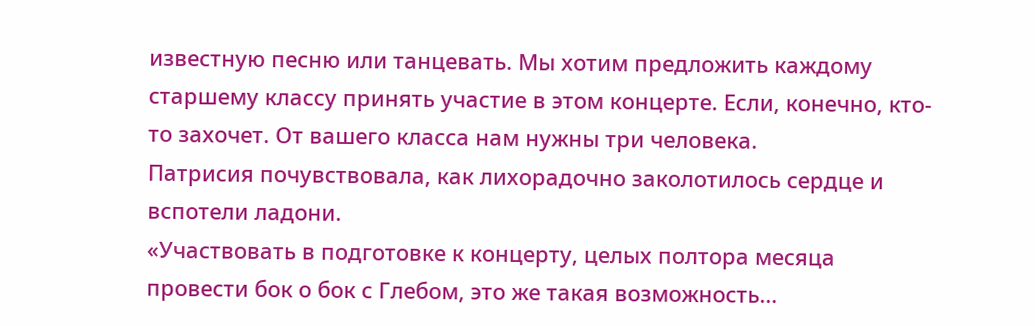известную песню или танцевать. Мы хотим предложить каждому старшему классу принять участие в этом концерте. Если, конечно, кто-то захочет. От вашего класса нам нужны три человека.
Патрисия почувствовала, как лихорадочно заколотилось сердце и вспотели ладони.
«Участвовать в подготовке к концерту, целых полтора месяца провести бок о бок с Глебом, это же такая возможность…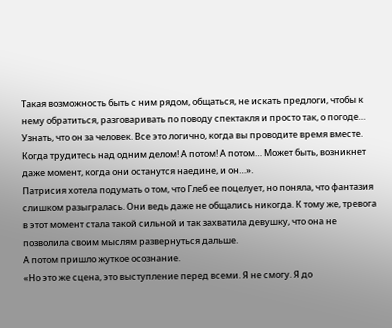Такая возможность быть с ним рядом, общаться, не искать предлоги, чтобы к нему обратиться, разговаривать по поводу спектакля и просто так, о погоде… Узнать, что он за человек. Все это логично, когда вы проводите время вместе. Когда трудитесь над одним делом! А потом! А потом… Может быть, возникнет даже момент, когда они останутся наедине, и он…».
Патрисия хотела подумать о том, что Глеб ее поцелует, но поняла, что фантазия слишком разыгралась. Они ведь даже не общались никогда. К тому же, тревога в этот момент стала такой сильной и так захватила девушку, что она не позволила своим мыслям развернуться дальше.
А потом пришло жуткое осознание.
«Но это же сцена, это выступление перед всеми. Я не смогу. Я до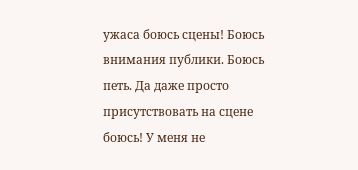ужаса боюсь сцены! Боюсь внимания публики. Боюсь петь. Да даже просто присутствовать на сцене боюсь! У меня не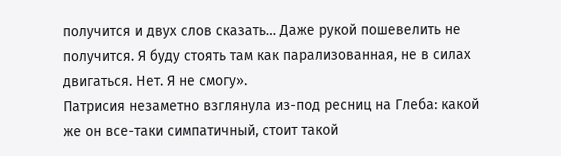получится и двух слов сказать… Даже рукой пошевелить не получится. Я буду стоять там как парализованная, не в силах двигаться. Нет. Я не смогу».
Патрисия незаметно взглянула из-под ресниц на Глеба: какой же он все-таки симпатичный, стоит такой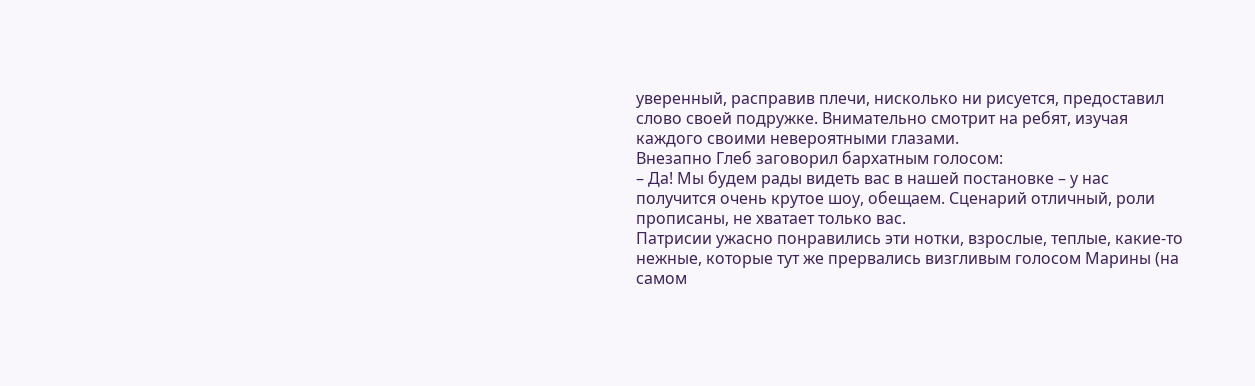уверенный, расправив плечи, нисколько ни рисуется, предоставил слово своей подружке. Внимательно смотрит на ребят, изучая каждого своими невероятными глазами.
Внезапно Глеб заговорил бархатным голосом:
– Да! Мы будем рады видеть вас в нашей постановке – у нас получится очень крутое шоу, обещаем. Сценарий отличный, роли прописаны, не хватает только вас.
Патрисии ужасно понравились эти нотки, взрослые, теплые, какие-то нежные, которые тут же прервались визгливым голосом Марины (на самом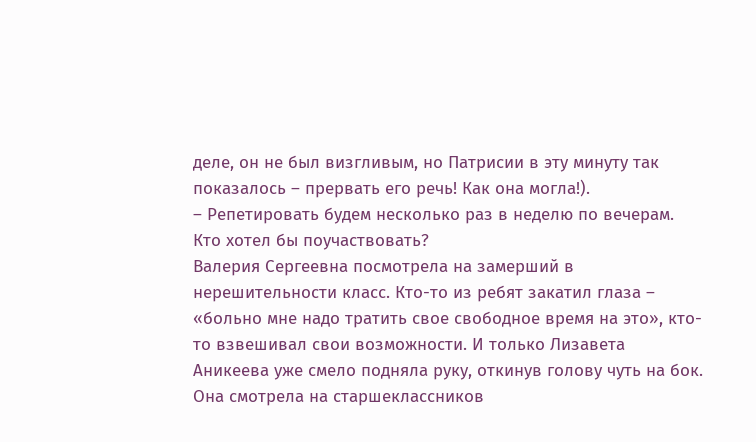деле, он не был визгливым, но Патрисии в эту минуту так показалось – прервать его речь! Как она могла!).
– Репетировать будем несколько раз в неделю по вечерам. Кто хотел бы поучаствовать?
Валерия Сергеевна посмотрела на замерший в нерешительности класс. Кто-то из ребят закатил глаза – «больно мне надо тратить свое свободное время на это», кто-то взвешивал свои возможности. И только Лизавета Аникеева уже смело подняла руку, откинув голову чуть на бок. Она смотрела на старшеклассников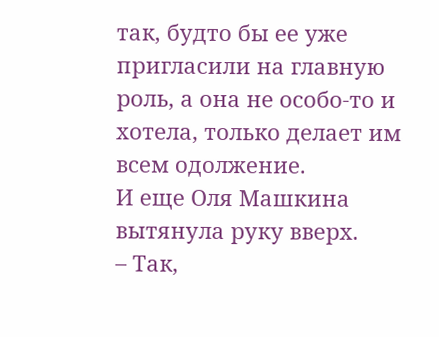так, будто бы ее уже пригласили на главную роль, а она не особо-то и хотела, только делает им всем одолжение.
И еще Оля Машкина вытянула руку вверх.
– Так,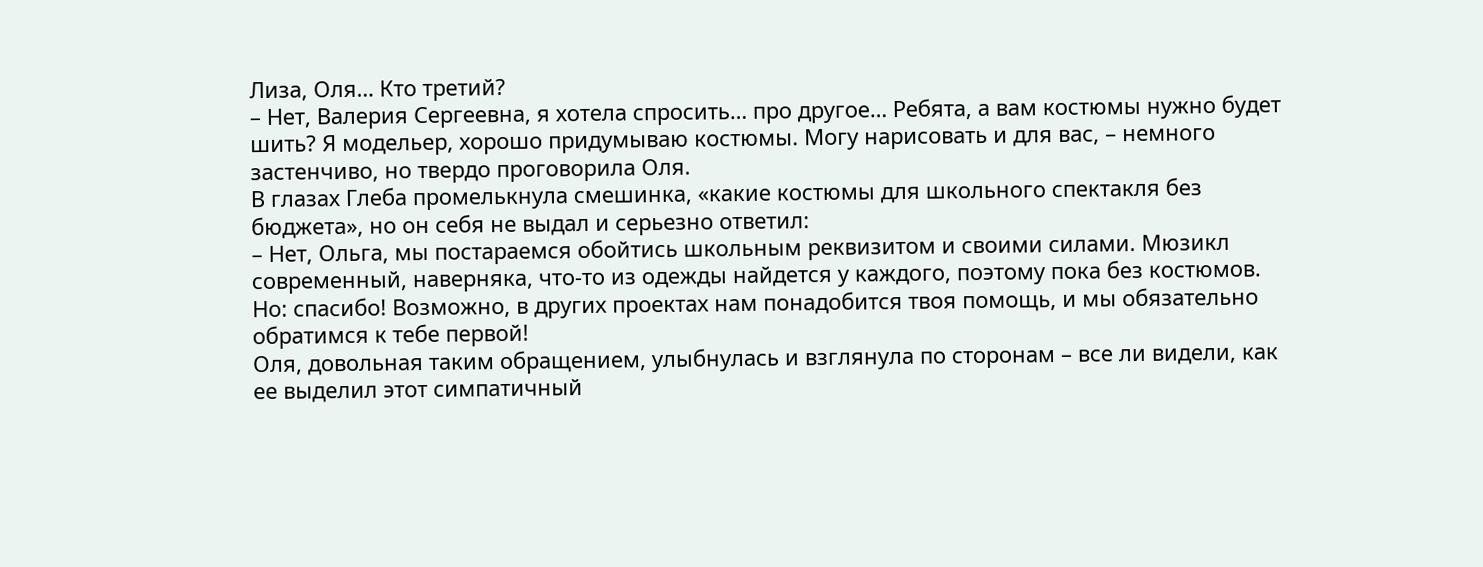Лиза, Оля… Кто третий?
– Нет, Валерия Сергеевна, я хотела спросить… про другое… Ребята, а вам костюмы нужно будет шить? Я модельер, хорошо придумываю костюмы. Могу нарисовать и для вас, – немного застенчиво, но твердо проговорила Оля.
В глазах Глеба промелькнула смешинка, «какие костюмы для школьного спектакля без бюджета», но он себя не выдал и серьезно ответил:
– Нет, Ольга, мы постараемся обойтись школьным реквизитом и своими силами. Мюзикл современный, наверняка, что-то из одежды найдется у каждого, поэтому пока без костюмов. Но: спасибо! Возможно, в других проектах нам понадобится твоя помощь, и мы обязательно обратимся к тебе первой!
Оля, довольная таким обращением, улыбнулась и взглянула по сторонам – все ли видели, как ее выделил этот симпатичный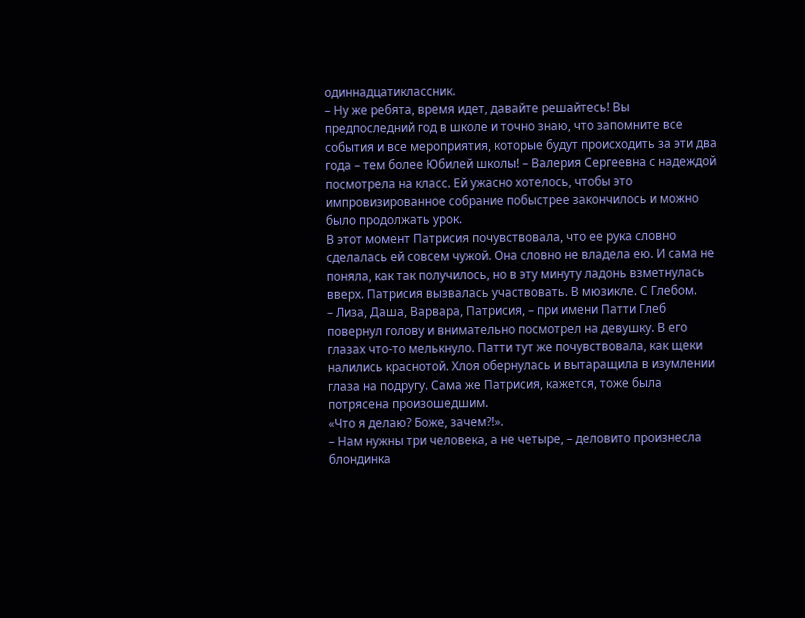одиннадцатиклассник.
– Ну же ребята, время идет, давайте решайтесь! Вы предпоследний год в школе и точно знаю, что запомните все события и все мероприятия, которые будут происходить за эти два года – тем более Юбилей школы! – Валерия Сергеевна с надеждой посмотрела на класс. Ей ужасно хотелось, чтобы это импровизированное собрание побыстрее закончилось и можно было продолжать урок.
В этот момент Патрисия почувствовала, что ее рука словно сделалась ей совсем чужой. Она словно не владела ею. И сама не поняла, как так получилось, но в эту минуту ладонь взметнулась вверх. Патрисия вызвалась участвовать. В мюзикле. С Глебом.
– Лиза, Даша, Варвара, Патрисия, – при имени Патти Глеб повернул голову и внимательно посмотрел на девушку. В его глазах что-то мелькнуло. Патти тут же почувствовала, как щеки налились краснотой. Хлоя обернулась и вытаращила в изумлении глаза на подругу. Сама же Патрисия, кажется, тоже была потрясена произошедшим.
«Что я делаю? Боже, зачем?!».
– Нам нужны три человека, а не четыре, – деловито произнесла блондинка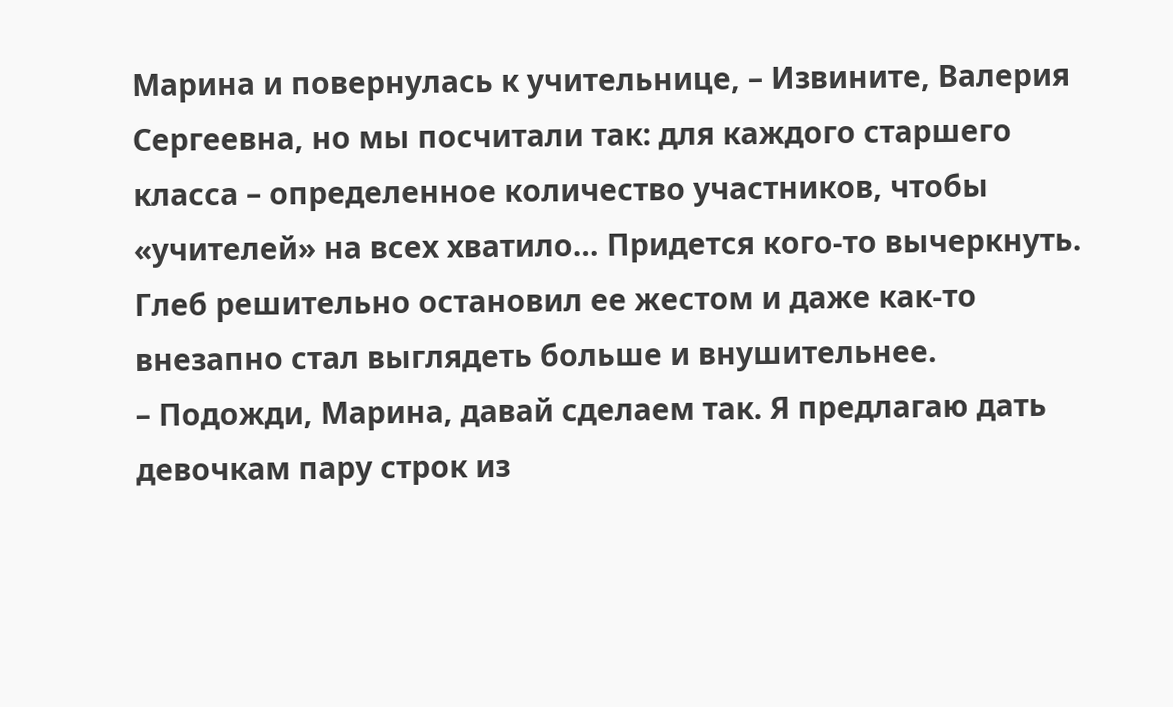Марина и повернулась к учительнице, – Извините, Валерия Сергеевна, но мы посчитали так: для каждого старшего класса – определенное количество участников, чтобы «учителей» на всех хватило… Придется кого-то вычеркнуть.
Глеб решительно остановил ее жестом и даже как-то внезапно стал выглядеть больше и внушительнее.
– Подожди, Марина, давай сделаем так. Я предлагаю дать девочкам пару строк из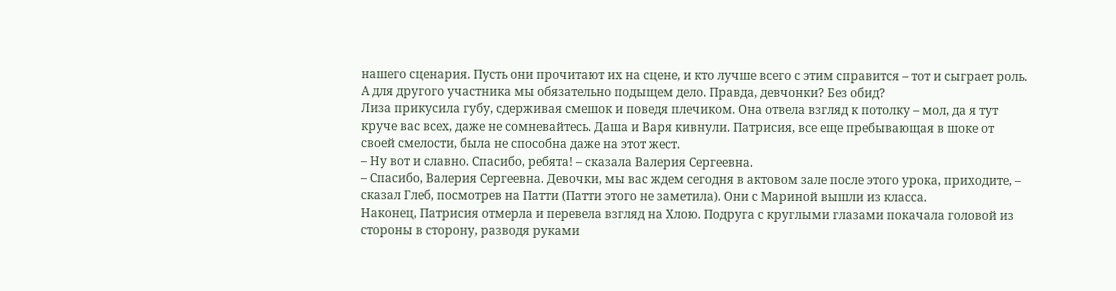нашего сценария. Пусть они прочитают их на сцене, и кто лучше всего с этим справится – тот и сыграет роль. А для другого участника мы обязательно подыщем дело. Правда, девчонки? Без обид?
Лиза прикусила губу, сдерживая смешок и поведя плечиком. Она отвела взгляд к потолку – мол, да я тут круче вас всех, даже не сомневайтесь. Даша и Варя кивнули. Патрисия, все еще пребывающая в шоке от своей смелости, была не способна даже на этот жест.
– Ну вот и славно. Спасибо, ребята! – сказала Валерия Сергеевна.
– Спасибо, Валерия Сергеевна. Девочки, мы вас ждем сегодня в актовом зале после этого урока, приходите, – сказал Глеб, посмотрев на Патти (Патти этого не заметила). Они с Мариной вышли из класса.
Наконец, Патрисия отмерла и перевела взгляд на Хлою. Подруга с круглыми глазами покачала головой из стороны в сторону, разводя руками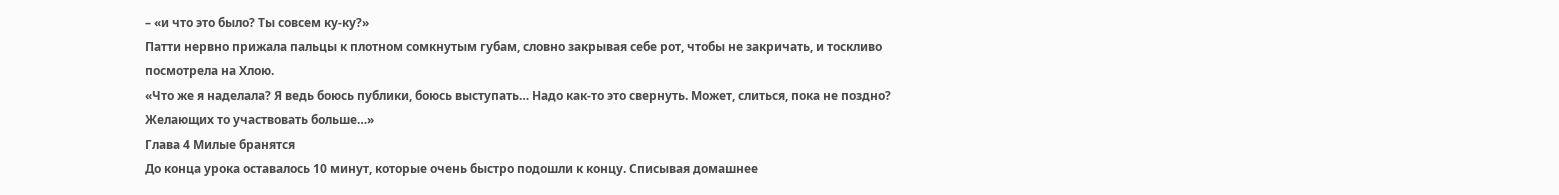– «и что это было? Ты совсем ку-ку?»
Патти нервно прижала пальцы к плотном сомкнутым губам, словно закрывая себе рот, чтобы не закричать, и тоскливо посмотрела на Хлою.
«Что же я наделала? Я ведь боюсь публики, боюсь выступать… Надо как-то это свернуть. Может, слиться, пока не поздно? Желающих то участвовать больше…»
Глава 4 Милые бранятся
До конца урока оставалось 10 минут, которые очень быстро подошли к концу. Списывая домашнее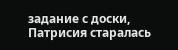задание с доски, Патрисия старалась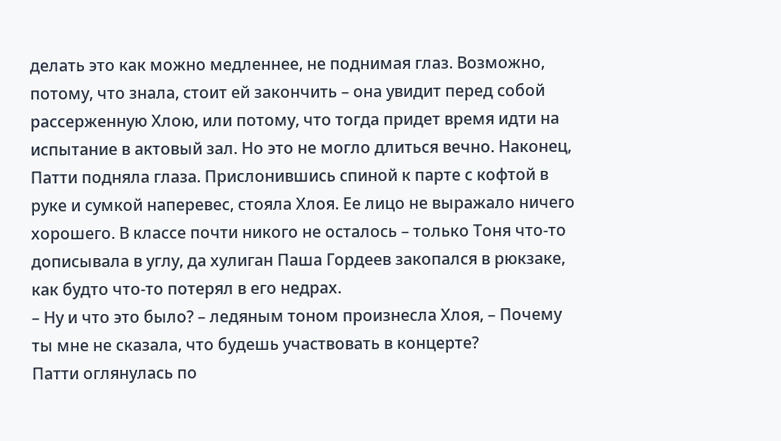делать это как можно медленнее, не поднимая глаз. Возможно, потому, что знала, стоит ей закончить – она увидит перед собой рассерженную Хлою, или потому, что тогда придет время идти на испытание в актовый зал. Но это не могло длиться вечно. Наконец, Патти подняла глаза. Прислонившись спиной к парте с кофтой в руке и сумкой наперевес, стояла Хлоя. Ее лицо не выражало ничего хорошего. В классе почти никого не осталось – только Тоня что-то дописывала в углу, да хулиган Паша Гордеев закопался в рюкзаке, как будто что-то потерял в его недрах.
– Ну и что это было? – ледяным тоном произнесла Хлоя, – Почему ты мне не сказала, что будешь участвовать в концерте?
Патти оглянулась по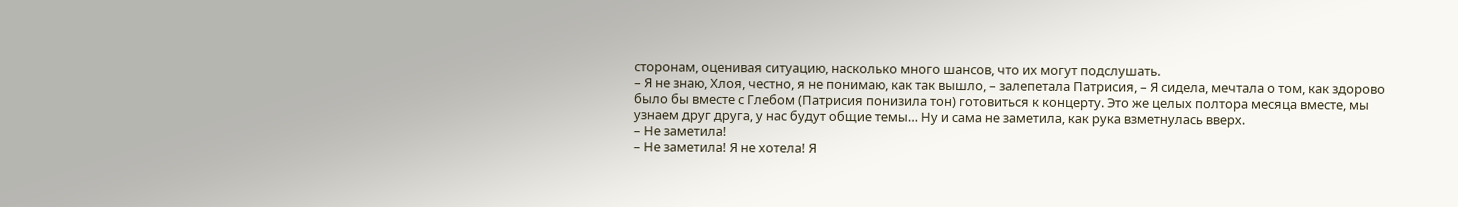сторонам, оценивая ситуацию, насколько много шансов, что их могут подслушать.
– Я не знаю, Хлоя, честно, я не понимаю, как так вышло, – залепетала Патрисия, – Я сидела, мечтала о том, как здорово было бы вместе с Глебом (Патрисия понизила тон) готовиться к концерту. Это же целых полтора месяца вместе, мы узнаем друг друга, у нас будут общие темы… Ну и сама не заметила, как рука взметнулась вверх.
– Не заметила!
– Не заметила! Я не хотела! Я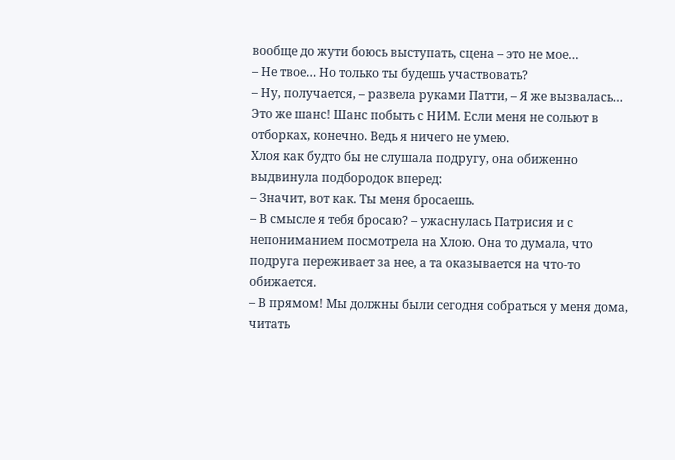вообще до жути боюсь выступать, сцена – это не мое…
– Не твое… Но только ты будешь участвовать?
– Ну, получается, – развела руками Патти, – Я же вызвалась… Это же шанс! Шанс побыть с НИМ. Если меня не сольют в отборках, конечно. Ведь я ничего не умею.
Хлоя как будто бы не слушала подругу, она обиженно выдвинула подбородок вперед:
– Значит, вот как. Ты меня бросаешь.
– В смысле я тебя бросаю? – ужаснулась Патрисия и с непониманием посмотрела на Хлою. Она то думала, что подруга переживает за нее, а та оказывается на что-то обижается.
– В прямом! Мы должны были сегодня собраться у меня дома, читать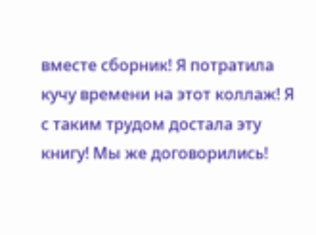вместе сборник! Я потратила кучу времени на этот коллаж! Я с таким трудом достала эту книгу! Мы же договорились!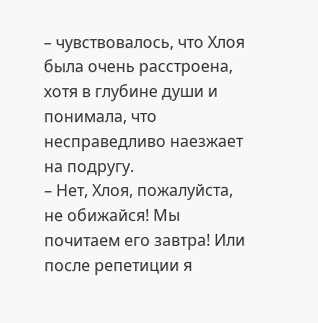– чувствовалось, что Хлоя была очень расстроена, хотя в глубине души и понимала, что несправедливо наезжает на подругу.
– Нет, Хлоя, пожалуйста, не обижайся! Мы почитаем его завтра! Или после репетиции я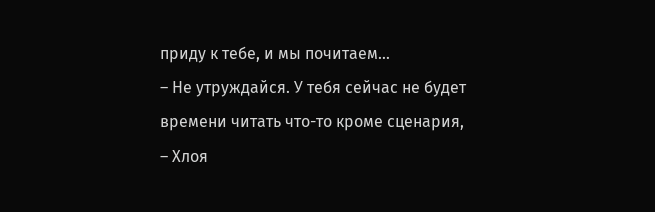приду к тебе, и мы почитаем…
– Не утруждайся. У тебя сейчас не будет времени читать что-то кроме сценария, – Хлоя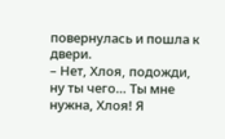повернулась и пошла к двери.
– Нет, Хлоя, подожди, ну ты чего… Ты мне нужна, Хлоя! Я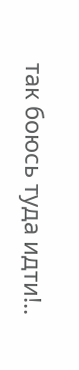так боюсь туда идти!..